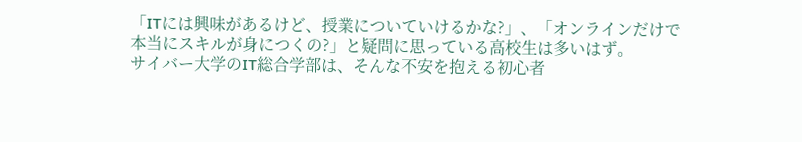「ITには興味があるけど、授業についていけるかな?」、「オンラインだけで本当にスキルが身につくの?」と疑問に思っている高校生は多いはず。
サイバー大学のIT総合学部は、そんな不安を抱える初心者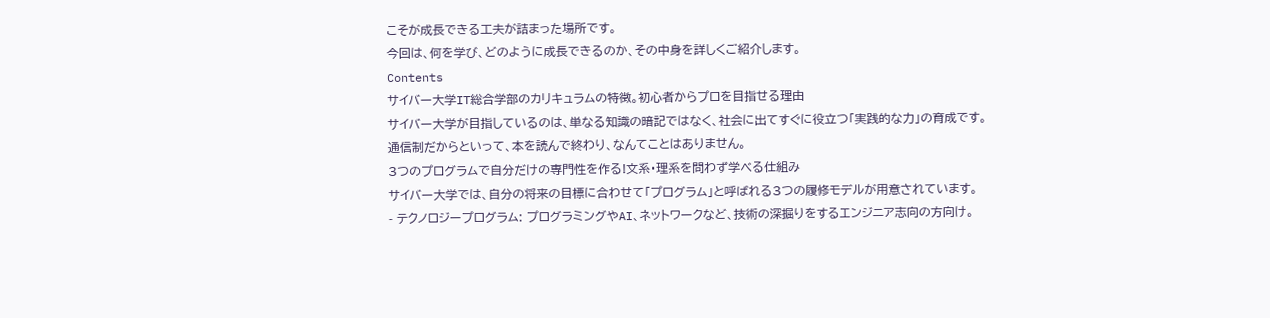こそが成長できる工夫が詰まった場所です。
今回は、何を学び、どのように成長できるのか、その中身を詳しくご紹介します。
Contents
サイバー大学IT総合学部のカリキュラムの特徴。初心者からプロを目指せる理由
サイバー大学が目指しているのは、単なる知識の暗記ではなく、社会に出てすぐに役立つ「実践的な力」の育成です。
通信制だからといって、本を読んで終わり、なんてことはありません。
3つのプログラムで自分だけの専門性を作る!文系・理系を問わず学べる仕組み
サイバー大学では、自分の将来の目標に合わせて「プログラム」と呼ばれる3つの履修モデルが用意されています。
- テクノロジープログラム: プログラミングやAI、ネットワークなど、技術の深掘りをするエンジニア志向の方向け。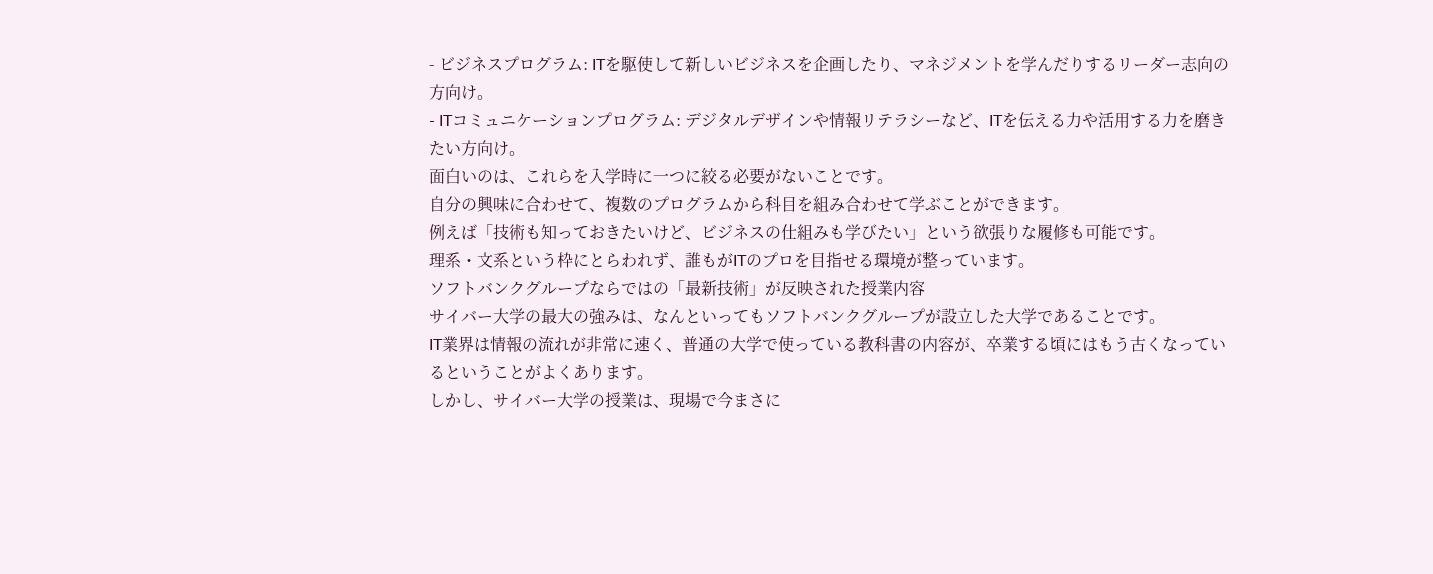- ビジネスプログラム: ITを駆使して新しいビジネスを企画したり、マネジメントを学んだりするリーダー志向の方向け。
- ITコミュニケーションプログラム: デジタルデザインや情報リテラシーなど、ITを伝える力や活用する力を磨きたい方向け。
面白いのは、これらを入学時に一つに絞る必要がないことです。
自分の興味に合わせて、複数のプログラムから科目を組み合わせて学ぶことができます。
例えば「技術も知っておきたいけど、ビジネスの仕組みも学びたい」という欲張りな履修も可能です。
理系・文系という枠にとらわれず、誰もがITのプロを目指せる環境が整っています。
ソフトバンクグループならではの「最新技術」が反映された授業内容
サイバー大学の最大の強みは、なんといってもソフトバンクグループが設立した大学であることです。
IT業界は情報の流れが非常に速く、普通の大学で使っている教科書の内容が、卒業する頃にはもう古くなっているということがよくあります。
しかし、サイバー大学の授業は、現場で今まさに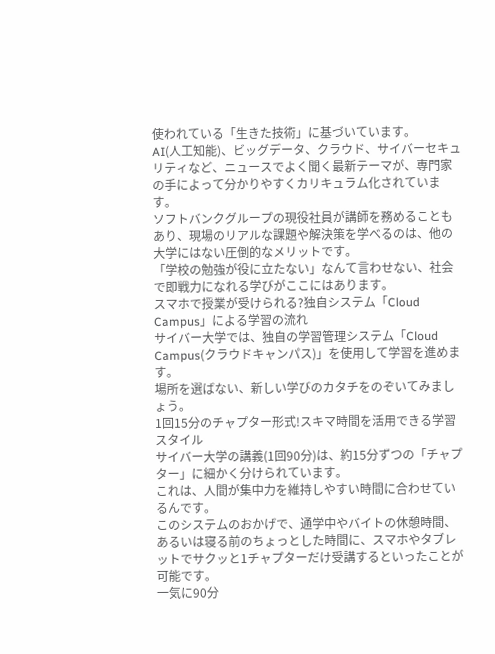使われている「生きた技術」に基づいています。
AI(人工知能)、ビッグデータ、クラウド、サイバーセキュリティなど、ニュースでよく聞く最新テーマが、専門家の手によって分かりやすくカリキュラム化されています。
ソフトバンクグループの現役社員が講師を務めることもあり、現場のリアルな課題や解決策を学べるのは、他の大学にはない圧倒的なメリットです。
「学校の勉強が役に立たない」なんて言わせない、社会で即戦力になれる学びがここにはあります。
スマホで授業が受けられる?独自システム「Cloud Campus」による学習の流れ
サイバー大学では、独自の学習管理システム「Cloud Campus(クラウドキャンパス)」を使用して学習を進めます。
場所を選ばない、新しい学びのカタチをのぞいてみましょう。
1回15分のチャプター形式!スキマ時間を活用できる学習スタイル
サイバー大学の講義(1回90分)は、約15分ずつの「チャプター」に細かく分けられています。
これは、人間が集中力を維持しやすい時間に合わせているんです。
このシステムのおかげで、通学中やバイトの休憩時間、あるいは寝る前のちょっとした時間に、スマホやタブレットでサクッと1チャプターだけ受講するといったことが可能です。
一気に90分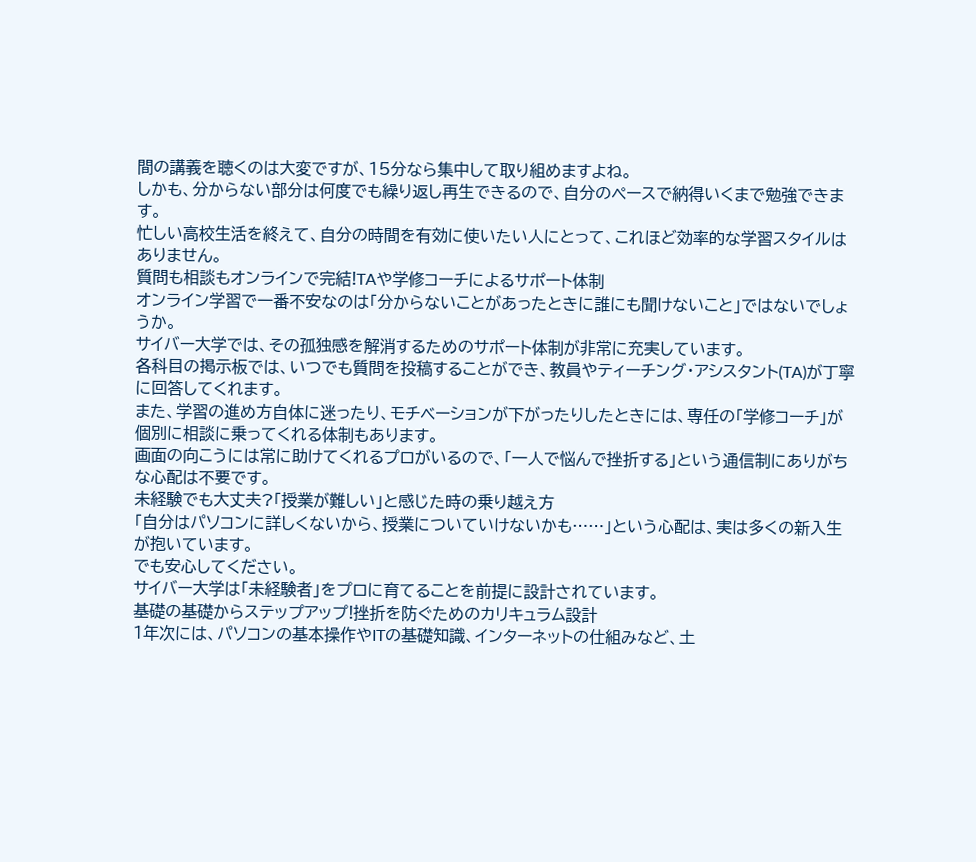間の講義を聴くのは大変ですが、15分なら集中して取り組めますよね。
しかも、分からない部分は何度でも繰り返し再生できるので、自分のペースで納得いくまで勉強できます。
忙しい高校生活を終えて、自分の時間を有効に使いたい人にとって、これほど効率的な学習スタイルはありません。
質問も相談もオンラインで完結!TAや学修コーチによるサポート体制
オンライン学習で一番不安なのは「分からないことがあったときに誰にも聞けないこと」ではないでしょうか。
サイバー大学では、その孤独感を解消するためのサポート体制が非常に充実しています。
各科目の掲示板では、いつでも質問を投稿することができ、教員やティーチング・アシスタント(TA)が丁寧に回答してくれます。
また、学習の進め方自体に迷ったり、モチベーションが下がったりしたときには、専任の「学修コーチ」が個別に相談に乗ってくれる体制もあります。
画面の向こうには常に助けてくれるプロがいるので、「一人で悩んで挫折する」という通信制にありがちな心配は不要です。
未経験でも大丈夫?「授業が難しい」と感じた時の乗り越え方
「自分はパソコンに詳しくないから、授業についていけないかも……」という心配は、実は多くの新入生が抱いています。
でも安心してください。
サイバー大学は「未経験者」をプロに育てることを前提に設計されています。
基礎の基礎からステップアップ!挫折を防ぐためのカリキュラム設計
1年次には、パソコンの基本操作やITの基礎知識、インターネットの仕組みなど、土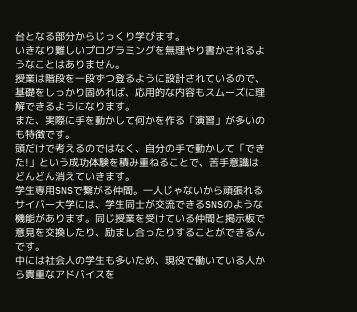台となる部分からじっくり学びます。
いきなり難しいプログラミングを無理やり書かされるようなことはありません。
授業は階段を一段ずつ登るように設計されているので、基礎をしっかり固めれば、応用的な内容もスムーズに理解できるようになります。
また、実際に手を動かして何かを作る「演習」が多いのも特徴です。
頭だけで考えるのではなく、自分の手で動かして「できた!」という成功体験を積み重ねることで、苦手意識はどんどん消えていきます。
学生専用SNSで繋がる仲間。一人じゃないから頑張れる
サイバー大学には、学生同士が交流できるSNSのような機能があります。同じ授業を受けている仲間と掲示板で意見を交換したり、励まし合ったりすることができるんです。
中には社会人の学生も多いため、現役で働いている人から貴重なアドバイスを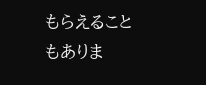もらえることもありま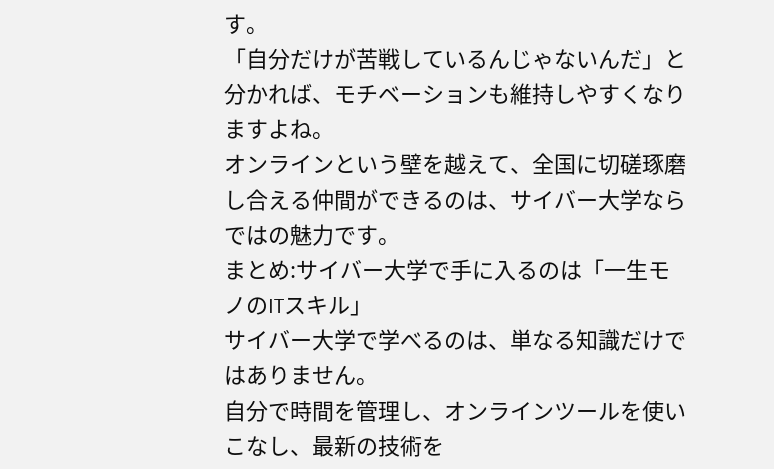す。
「自分だけが苦戦しているんじゃないんだ」と分かれば、モチベーションも維持しやすくなりますよね。
オンラインという壁を越えて、全国に切磋琢磨し合える仲間ができるのは、サイバー大学ならではの魅力です。
まとめ:サイバー大学で手に入るのは「一生モノのITスキル」
サイバー大学で学べるのは、単なる知識だけではありません。
自分で時間を管理し、オンラインツールを使いこなし、最新の技術を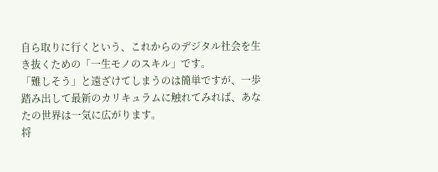自ら取りに行くという、これからのデジタル社会を生き抜くための「一生モノのスキル」です。
「難しそう」と遠ざけてしまうのは簡単ですが、一歩踏み出して最新のカリキュラムに触れてみれば、あなたの世界は一気に広がります。
将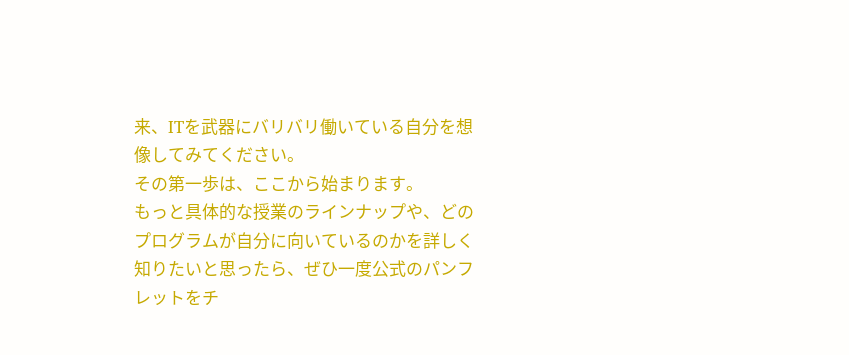来、ITを武器にバリバリ働いている自分を想像してみてください。
その第一歩は、ここから始まります。
もっと具体的な授業のラインナップや、どのプログラムが自分に向いているのかを詳しく知りたいと思ったら、ぜひ一度公式のパンフレットをチ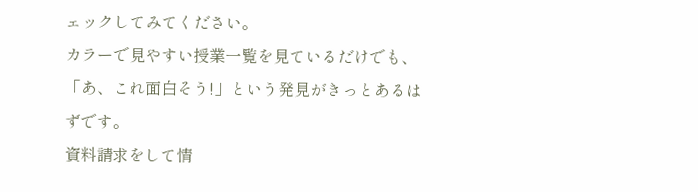ェックしてみてください。
カラーで見やすい授業一覧を見ているだけでも、「あ、これ面白そう!」という発見がきっとあるはずです。
資料請求をして情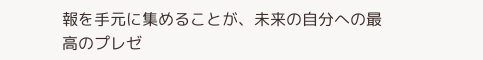報を手元に集めることが、未来の自分への最高のプレゼ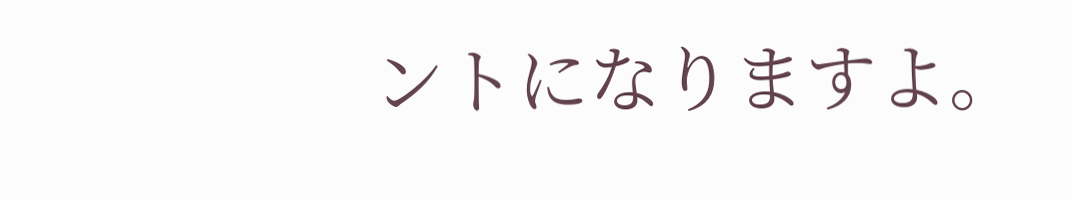ントになりますよ。